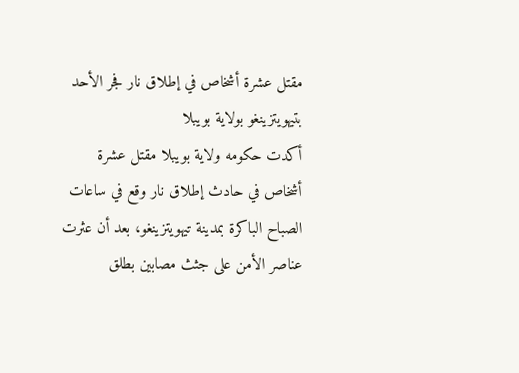مقتل عشرة أشخاص في إطلاق نار فجر الأحد بتيهويتزينغو بولاية بويبلا
أكدت حكومه ولاية بويبلا مقتل عشرة أشخاص في حادث إطلاق نار وقع في ساعات الصباح الباكرة بمدينة تيهويتزينغو، بعد أن عثرت عناصر الأمن على جثث مصابين بطلق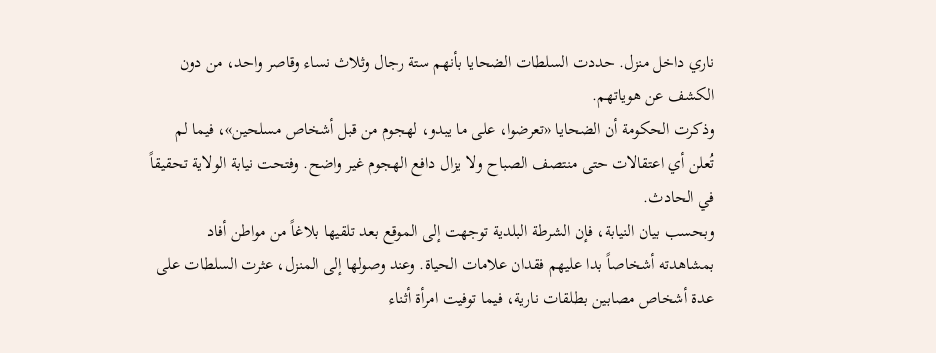ناري داخل منزل. حددت السلطات الضحايا بأنهم ستة رجال وثلاث نساء وقاصر واحد، من دون الكشف عن هوياتهم.
وذكرت الحكومة أن الضحايا «تعرضوا، على ما يبدو، لهجوم من قبل أشخاص مسلحين»، فيما لم تُعلن أي اعتقالات حتى منتصف الصباح ولا يزال دافع الهجوم غير واضح. وفتحت نيابة الولاية تحقيقاً في الحادث.
وبحسب بيان النيابة، فإن الشرطة البلدية توجهت إلى الموقع بعد تلقيها بلاغاً من مواطن أفاد بمشاهدته أشخاصاً بدا عليهم فقدان علامات الحياة. وعند وصولها إلى المنزل، عثرت السلطات على عدة أشخاص مصابين بطلقات نارية، فيما توفيت امرأة أثناء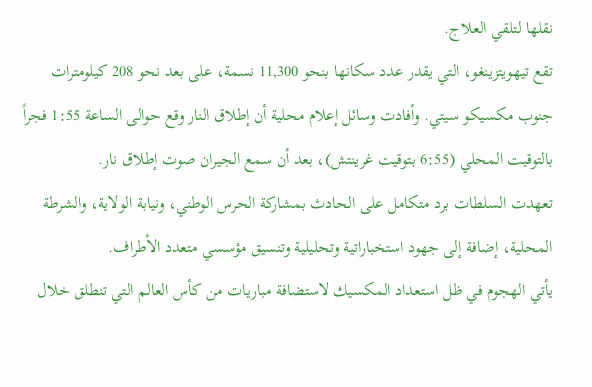نقلها لتلقي العلاج.
تقع تيهويتزينغو، التي يقدر عدد سكانها بنحو 11,300 نسمة، على بعد نحو 208 كيلومترات جنوب مكسيكو سيتي. وأفادت وسائل إعلام محلية أن إطلاق النار وقع حوالى الساعة 1:55 فجراً بالتوقيت المحلي (6:55 بتوقيت غرينتش)، بعد أن سمع الجيران صوت إطلاق نار.
تعهدت السلطات برد متكامل على الحادث بمشاركة الحرس الوطني، ونيابة الولاية، والشرطة المحلية، إضافة إلى جهود استخباراتية وتحليلية وتنسيق مؤسسي متعدد الأطراف.
يأتي الهجوم في ظل استعداد المكسيك لاستضافة مباريات من كأس العالم التي تنطلق خلال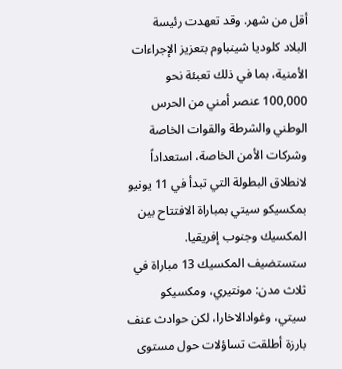أقل من شهر. وقد تعهدت رئيسة البلاد كلوديا شينباوم بتعزيز الإجراءات الأمنية، بما في ذلك تعبئة نحو 100,000 عنصر أمني من الحرس الوطني والشرطة والقوات الخاصة وشركات الأمن الخاصة، استعداداً لانطلاق البطولة التي تبدأ في 11 يونيو بمكسيكو سيتي بمباراة الافتتاح بين المكسيك وجنوب إفريقيا.
ستستضيف المكسيك 13 مباراة في ثلاث مدن: مونتيري، ومكسيكو سيتي، وغوادالاخارا، لكن حوادث عنف بارزة أطلقت تساؤلات حول مستوى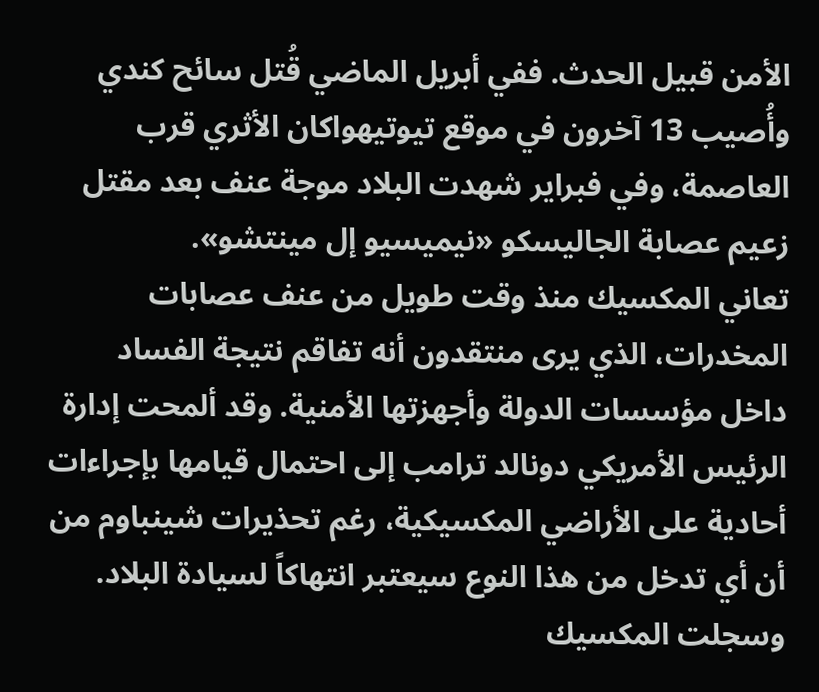الأمن قبيل الحدث. ففي أبريل الماضي قُتل سائح كندي وأُصيب 13 آخرون في موقع تيوتيهواكان الأثري قرب العاصمة، وفي فبراير شهدت البلاد موجة عنف بعد مقتل زعيم عصابة الجاليسكو «نيميسيو إل مينتشو».
تعاني المكسيك منذ وقت طويل من عنف عصابات المخدرات، الذي يرى منتقدون أنه تفاقم نتيجة الفساد داخل مؤسسات الدولة وأجهزتها الأمنية. وقد ألمحت إدارة الرئيس الأمريكي دونالد ترامب إلى احتمال قيامها بإجراءات أحادية على الأراضي المكسيكية، رغم تحذيرات شينباوم من أن أي تدخل من هذا النوع سيعتبر انتهاكاً لسيادة البلاد.
وسجلت المكسيك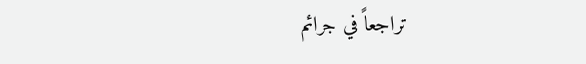تراجعاً في جرائم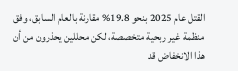القتل عام 2025 بنحو 19.8% مقارنة بالعام السابق، وفق منظمة غير ربحية متخصصة، لكن محللين يحذرون من أن هذا الانخفاض قد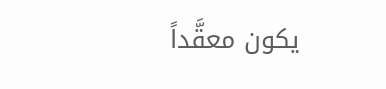يكون معقَّداً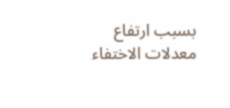بسبب ارتفاع معدلات الاختفاء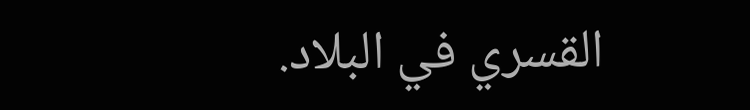القسري في البلاد.